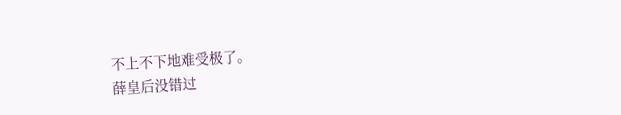不上不下地难受极了。
薛皇后没错过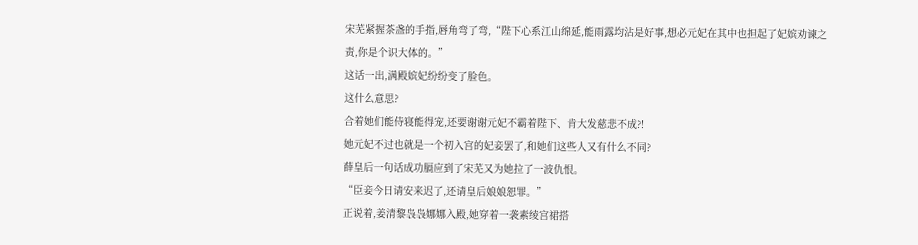宋芜紧握茶盏的手指,唇角弯了弯,“陛下心系江山绵延,能雨露均沾是好事,想必元妃在其中也担起了妃嫔劝谏之责,你是个识大体的。”
这话一出,满殿嫔妃纷纷变了脸色。
这什么意思?
合着她们能侍寝能得宠,还要谢谢元妃不霸着陛下、肯大发慈悲不成?!
她元妃不过也就是一个初入宫的妃妾罢了,和她们这些人又有什么不同?
薛皇后一句话成功膈应到了宋芜又为她拉了一波仇恨。
“臣妾今日请安来迟了,还请皇后娘娘恕罪。”
正说着,姜清黎袅袅娜娜入殿,她穿着一袭素绫宫裙搭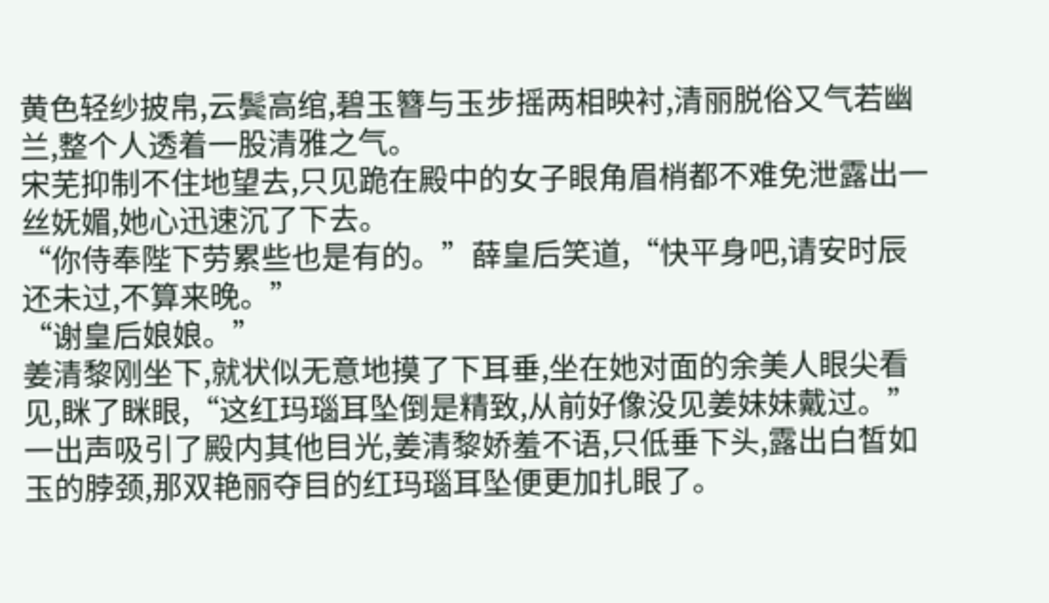黄色轻纱披帛,云鬓高绾,碧玉簪与玉步摇两相映衬,清丽脱俗又气若幽兰,整个人透着一股清雅之气。
宋芜抑制不住地望去,只见跪在殿中的女子眼角眉梢都不难免泄露出一丝妩媚,她心迅速沉了下去。
“你侍奉陛下劳累些也是有的。”薛皇后笑道,“快平身吧,请安时辰还未过,不算来晚。”
“谢皇后娘娘。”
姜清黎刚坐下,就状似无意地摸了下耳垂,坐在她对面的余美人眼尖看见,眯了眯眼,“这红玛瑙耳坠倒是精致,从前好像没见姜妹妹戴过。”
一出声吸引了殿内其他目光,姜清黎娇羞不语,只低垂下头,露出白皙如玉的脖颈,那双艳丽夺目的红玛瑙耳坠便更加扎眼了。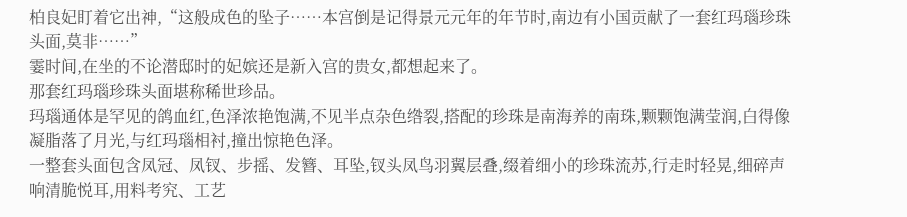柏良妃盯着它出神,“这般成色的坠子……本宫倒是记得景元元年的年节时,南边有小国贡献了一套红玛瑙珍珠头面,莫非……”
霎时间,在坐的不论潜邸时的妃嫔还是新入宫的贵女,都想起来了。
那套红玛瑙珍珠头面堪称稀世珍品。
玛瑙通体是罕见的鸽血红,色泽浓艳饱满,不见半点杂色绺裂,搭配的珍珠是南海养的南珠,颗颗饱满莹润,白得像凝脂落了月光,与红玛瑙相衬,撞出惊艳色泽。
一整套头面包含凤冠、凤钗、步摇、发簪、耳坠,钗头凤鸟羽翼层叠,缀着细小的珍珠流苏,行走时轻晃,细碎声响清脆悦耳,用料考究、工艺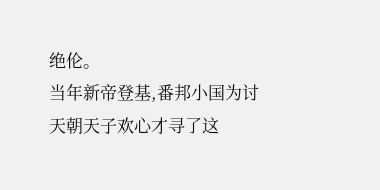绝伦。
当年新帝登基,番邦小国为讨天朝天子欢心才寻了这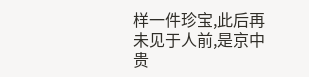样一件珍宝,此后再未见于人前,是京中贵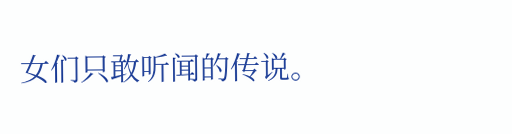女们只敢听闻的传说。